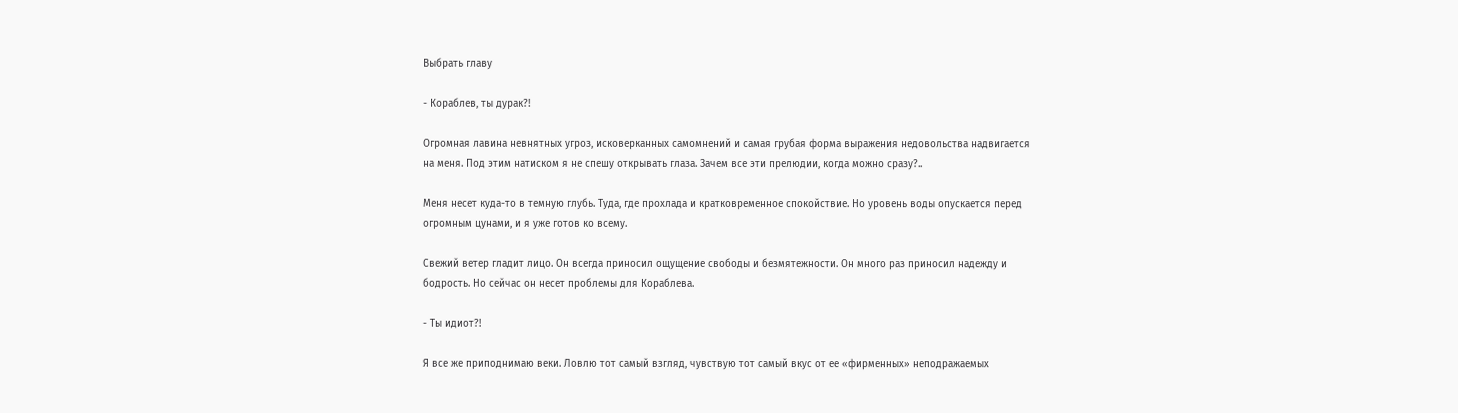Выбрать главу

- Кораблев, ты дурак?!

Огромная лавина невнятных угроз, исковерканных самомнений и самая грубая форма выражения недовольства надвигается на меня. Под этим натиском я не спешу открывать глаза. Зачем все эти прелюдии, когда можно сразу?..

Меня несет куда-то в темную глубь. Туда, где прохлада и кратковременное спокойствие. Но уровень воды опускается перед огромным цунами, и я уже готов ко всему.

Свежий ветер гладит лицо. Он всегда приносил ощущение свободы и безмятежности. Он много раз приносил надежду и бодрость. Но сейчас он несет проблемы для Кораблева.

- Ты идиот?!

Я все же приподнимаю веки. Ловлю тот самый взгляд, чувствую тот самый вкус от ее «фирменных» неподражаемых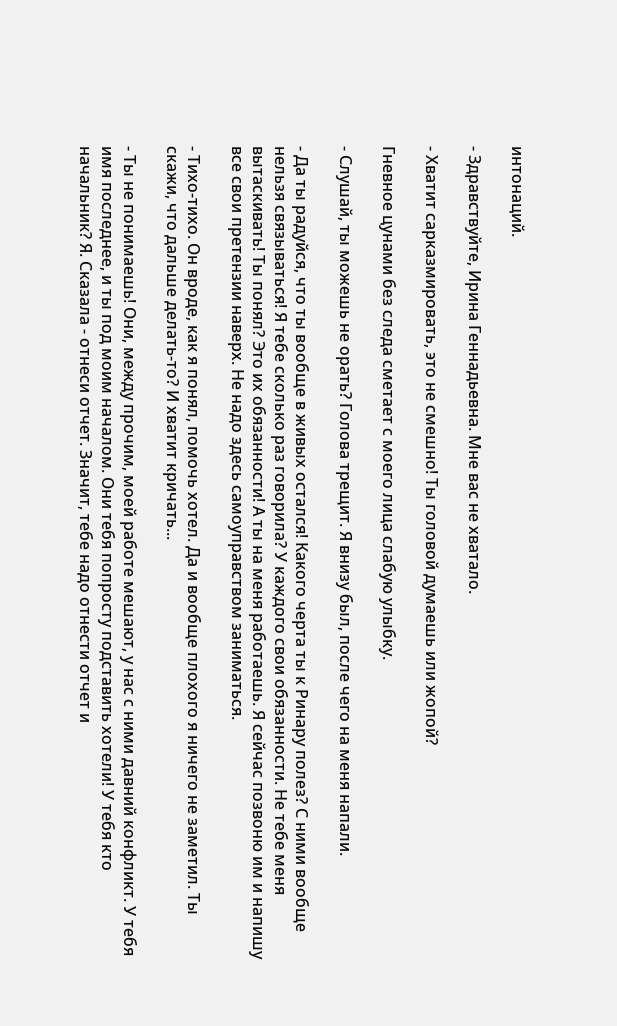интонаций.

- Здравствуйте, Ирина Геннадьевна. Мне вас не хватало.

- Хватит сарказмировать, это не смешно! Ты головой думаешь или жопой?

Гневное цунами без следа сметает с моего лица слабую улыбку.

- Слушай, ты можешь не орать? Голова трещит. Я внизу был, после чего на меня напали.

- Да ты радуйся, что ты вообще в живых остался! Какого черта ты к Ринару полез? С ними вообще нельзя связываться! Я тебе сколько раз говорила? У каждого свои обязанности. Не тебе меня вытаскивать! Ты понял? Это их обязанности! А ты на меня работаешь. Я сейчас позвоню им и напишу все свои претензии наверх. Не надо здесь самоуправством заниматься.

- Тихо-тихо. Он вроде, как я понял, помочь хотел. Да и вообще плохого я ничего не заметил. Ты скажи, что дальше делать-то? И хватит кричать...

- Ты не понимаешь! Они, между прочим, моей работе мешают, у нас с ними давний конфликт. У тебя имя последнее, и ты под моим началом. Они тебя попросту подставить хотели! У тебя кто начальник? Я. Сказала - отнеси отчет. Значит, тебе надо отнести отчет и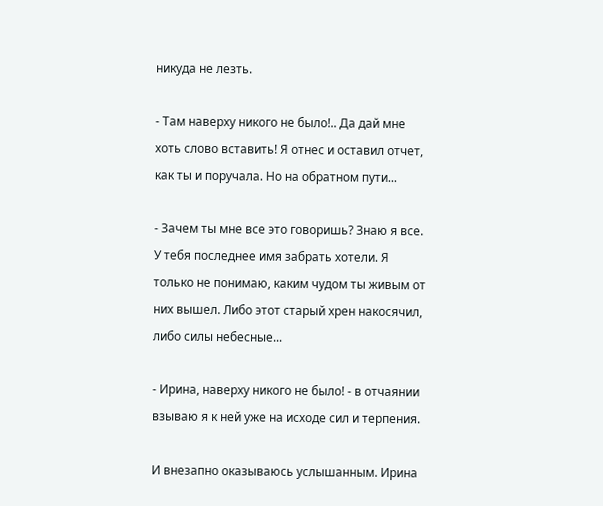никуда не лезть.

- Там наверху никого не было!.. Да дай мне хоть слово вставить! Я отнес и оставил отчет, как ты и поручала. Но на обратном пути...

- Зачем ты мне все это говоришь? Знаю я все. У тебя последнее имя забрать хотели. Я только не понимаю, каким чудом ты живым от них вышел. Либо этот старый хрен накосячил, либо силы небесные...

- Ирина, наверху никого не было! - в отчаянии взываю я к ней уже на исходе сил и терпения.

И внезапно оказываюсь услышанным. Ирина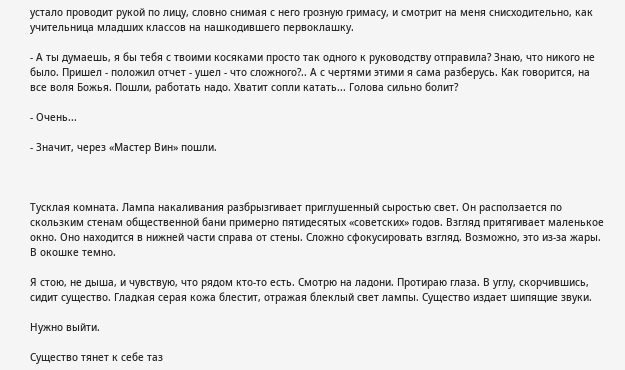устало проводит рукой по лицу, словно снимая с него грозную гримасу, и смотрит на меня снисходительно, как учительница младших классов на нашкодившего первоклашку.

- А ты думаешь, я бы тебя с твоими косяками просто так одного к руководству отправила? Знаю, что никого не было. Пришел - положил отчет - ушел - что сложного?.. А с чертями этими я сама разберусь. Как говорится, на все воля Божья. Пошли, работать надо. Хватит сопли катать... Голова сильно болит?

- Очень...

- Значит, через «Мастер Вин» пошли.



Тусклая комната. Лампа накаливания разбрызгивает приглушенный сыростью свет. Он расползается по скользким стенам общественной бани примерно пятидесятых «советских» годов. Взгляд притягивает маленькое окно. Оно находится в нижней части справа от стены. Сложно сфокусировать взгляд. Возможно, это из-за жары. В окошке темно.

Я стою, не дыша, и чувствую, что рядом кто-то есть. Смотрю на ладони. Протираю глаза. В углу, скорчившись, сидит существо. Гладкая серая кожа блестит, отражая блеклый свет лампы. Существо издает шипящие звуки.

Нужно выйти.

Существо тянет к себе таз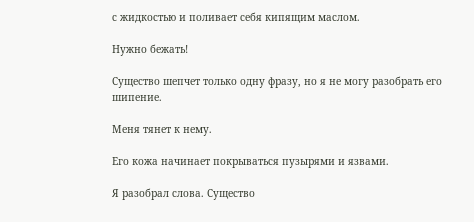с жидкостью и поливает себя кипящим маслом.

Нужно бежать!

Существо шепчет только одну фразу, но я не могу разобрать его шипение.

Меня тянет к нему.

Его кожа начинает покрываться пузырями и язвами.

Я разобрал слова. Существо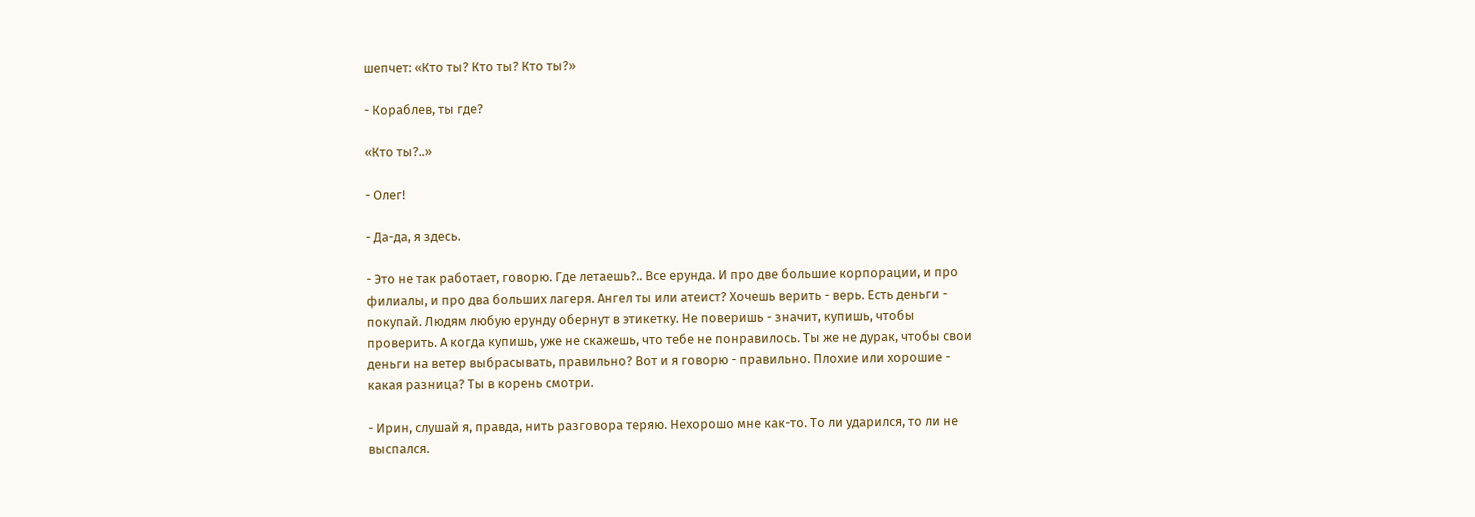шепчет: «Кто ты? Кто ты? Кто ты?»

- Кораблев, ты где?

«Кто ты?..»

- Олег!

- Да-да, я здесь.

- Это не так работает, говорю. Где летаешь?.. Все ерунда. И про две большие корпорации, и про филиалы, и про два больших лагеря. Ангел ты или атеист? Хочешь верить - верь. Есть деньги - покупай. Людям любую ерунду обернут в этикетку. Не поверишь - значит, купишь, чтобы проверить. А когда купишь, уже не скажешь, что тебе не понравилось. Ты же не дурак, чтобы свои деньги на ветер выбрасывать, правильно? Вот и я говорю - правильно. Плохие или хорошие - какая разница? Ты в корень смотри.

- Ирин, слушай я, правда, нить разговора теряю. Нехорошо мне как-то. То ли ударился, то ли не выспался.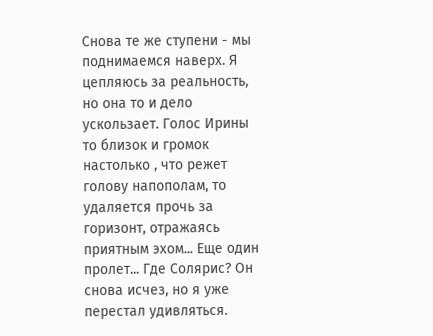Снова те же ступени - мы поднимаемся наверх. Я цепляюсь за реальность, но она то и дело ускользает. Голос Ирины то близок и громок настолько , что режет голову напополам, то удаляется прочь за горизонт, отражаясь приятным эхом... Еще один пролет... Где Солярис? Он снова исчез, но я уже перестал удивляться.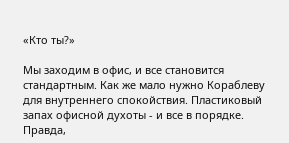«Кто ты?»

Мы заходим в офис, и все становится стандартным. Как же мало нужно Кораблеву для внутреннего спокойствия. Пластиковый запах офисной духоты - и все в порядке. Правда,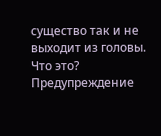существо так и не выходит из головы. Что это? Предупреждение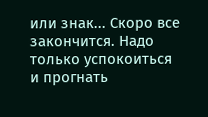или знак... Скоро все закончится. Надо только успокоиться и прогнать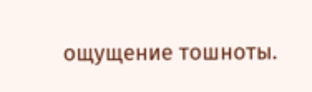ощущение тошноты.